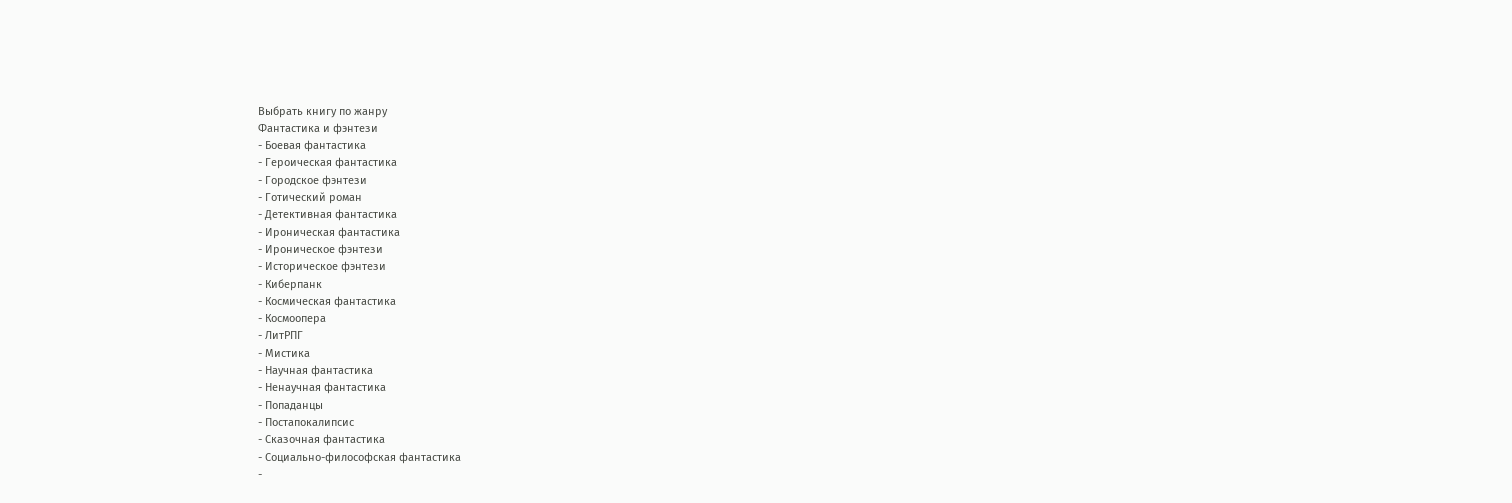Выбрать книгу по жанру
Фантастика и фэнтези
- Боевая фантастика
- Героическая фантастика
- Городское фэнтези
- Готический роман
- Детективная фантастика
- Ироническая фантастика
- Ироническое фэнтези
- Историческое фэнтези
- Киберпанк
- Космическая фантастика
- Космоопера
- ЛитРПГ
- Мистика
- Научная фантастика
- Ненаучная фантастика
- Попаданцы
- Постапокалипсис
- Сказочная фантастика
- Социально-философская фантастика
-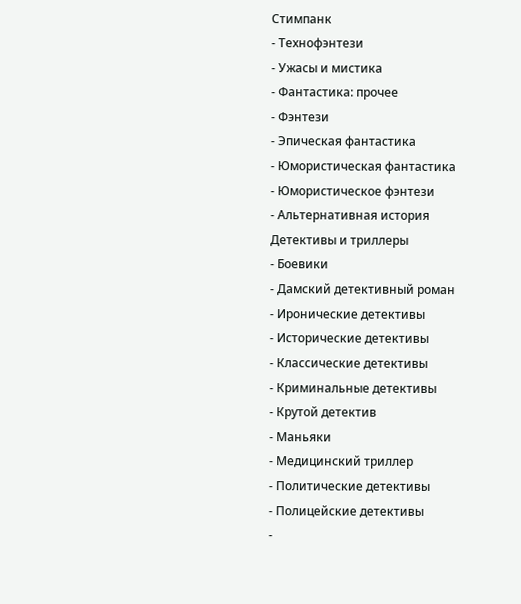Стимпанк
- Технофэнтези
- Ужасы и мистика
- Фантастика: прочее
- Фэнтези
- Эпическая фантастика
- Юмористическая фантастика
- Юмористическое фэнтези
- Альтернативная история
Детективы и триллеры
- Боевики
- Дамский детективный роман
- Иронические детективы
- Исторические детективы
- Классические детективы
- Криминальные детективы
- Крутой детектив
- Маньяки
- Медицинский триллер
- Политические детективы
- Полицейские детективы
-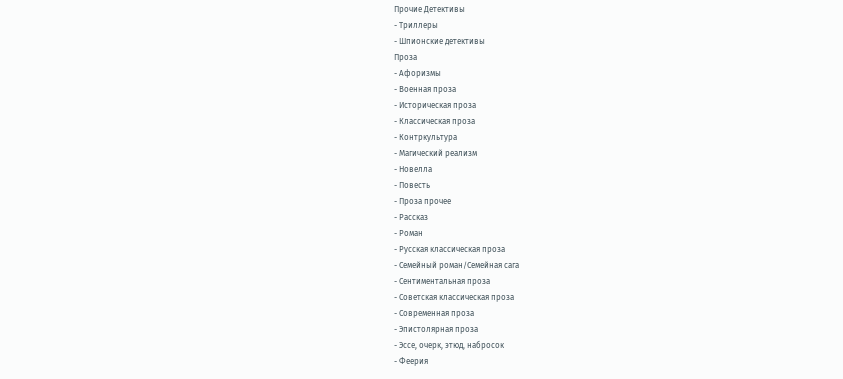Прочие Детективы
- Триллеры
- Шпионские детективы
Проза
- Афоризмы
- Военная проза
- Историческая проза
- Классическая проза
- Контркультура
- Магический реализм
- Новелла
- Повесть
- Проза прочее
- Рассказ
- Роман
- Русская классическая проза
- Семейный роман/Семейная сага
- Сентиментальная проза
- Советская классическая проза
- Современная проза
- Эпистолярная проза
- Эссе, очерк, этюд, набросок
- Феерия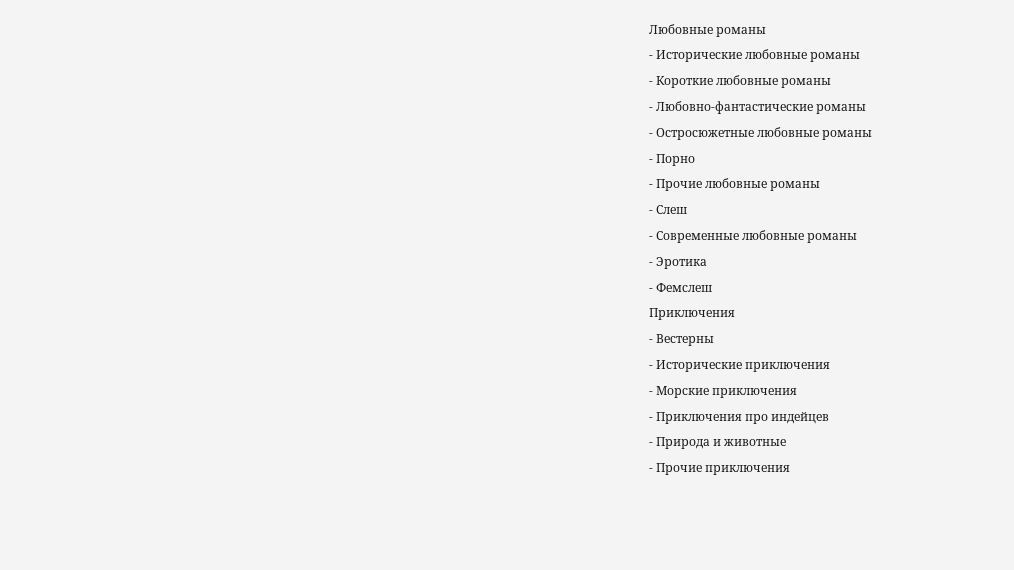Любовные романы
- Исторические любовные романы
- Короткие любовные романы
- Любовно-фантастические романы
- Остросюжетные любовные романы
- Порно
- Прочие любовные романы
- Слеш
- Современные любовные романы
- Эротика
- Фемслеш
Приключения
- Вестерны
- Исторические приключения
- Морские приключения
- Приключения про индейцев
- Природа и животные
- Прочие приключения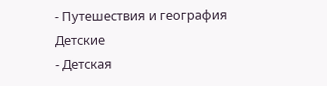- Путешествия и география
Детские
- Детская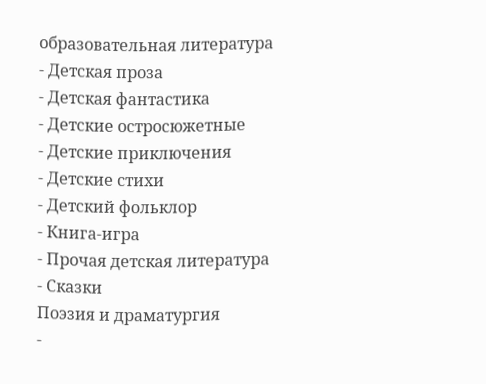образовательная литература
- Детская проза
- Детская фантастика
- Детские остросюжетные
- Детские приключения
- Детские стихи
- Детский фольклор
- Книга-игра
- Прочая детская литература
- Сказки
Поэзия и драматургия
-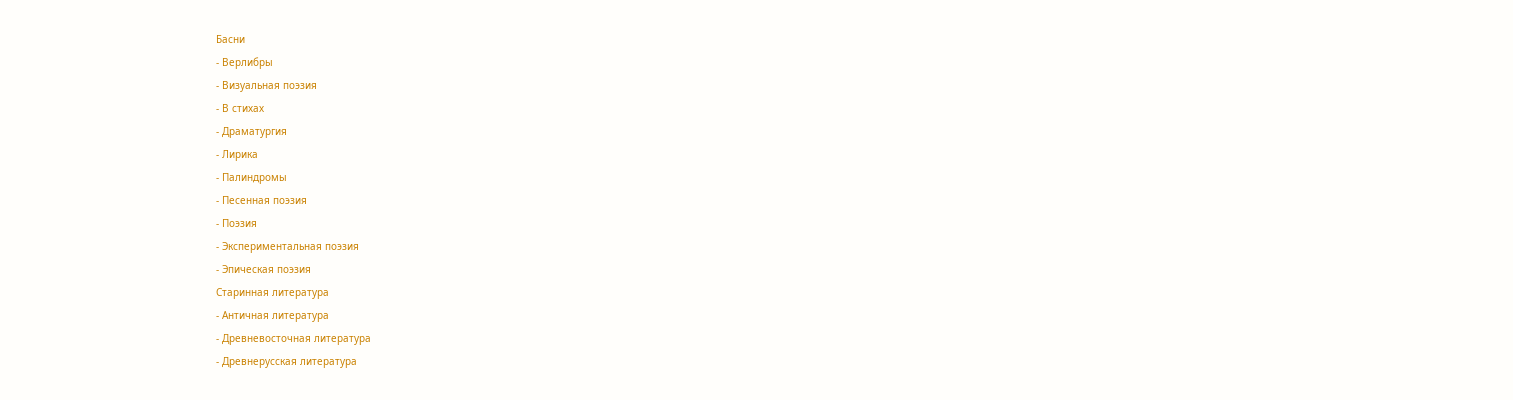Басни
- Верлибры
- Визуальная поэзия
- В стихах
- Драматургия
- Лирика
- Палиндромы
- Песенная поэзия
- Поэзия
- Экспериментальная поэзия
- Эпическая поэзия
Старинная литература
- Античная литература
- Древневосточная литература
- Древнерусская литература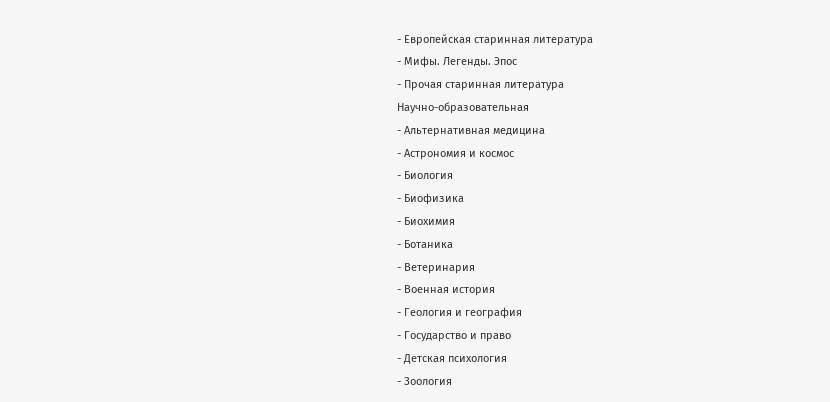- Европейская старинная литература
- Мифы. Легенды. Эпос
- Прочая старинная литература
Научно-образовательная
- Альтернативная медицина
- Астрономия и космос
- Биология
- Биофизика
- Биохимия
- Ботаника
- Ветеринария
- Военная история
- Геология и география
- Государство и право
- Детская психология
- Зоология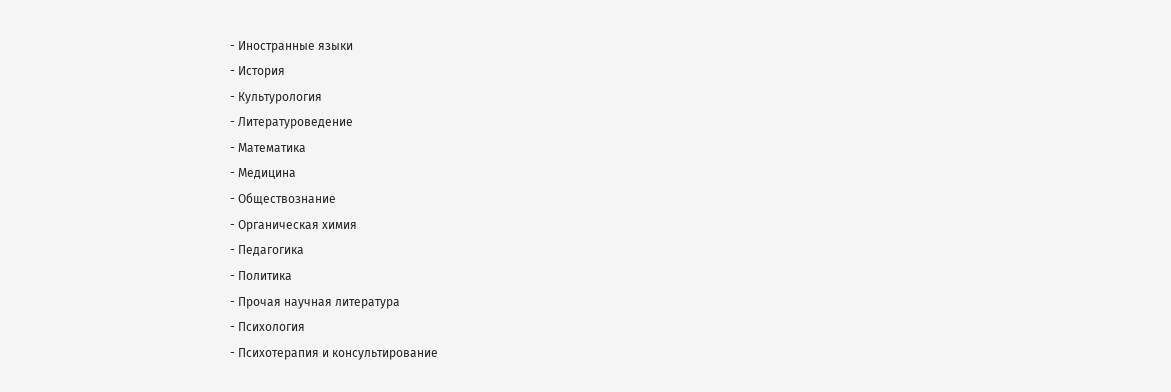- Иностранные языки
- История
- Культурология
- Литературоведение
- Математика
- Медицина
- Обществознание
- Органическая химия
- Педагогика
- Политика
- Прочая научная литература
- Психология
- Психотерапия и консультирование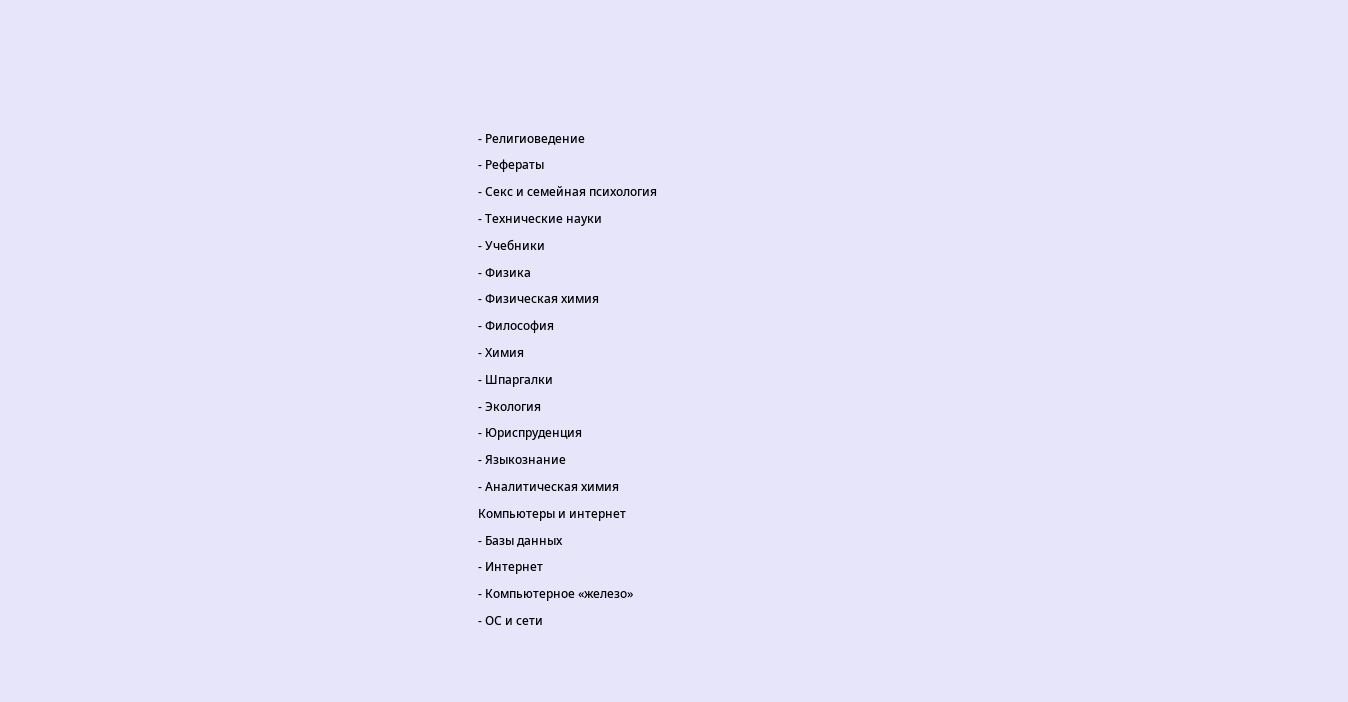- Религиоведение
- Рефераты
- Секс и семейная психология
- Технические науки
- Учебники
- Физика
- Физическая химия
- Философия
- Химия
- Шпаргалки
- Экология
- Юриспруденция
- Языкознание
- Аналитическая химия
Компьютеры и интернет
- Базы данных
- Интернет
- Компьютерное «железо»
- ОС и сети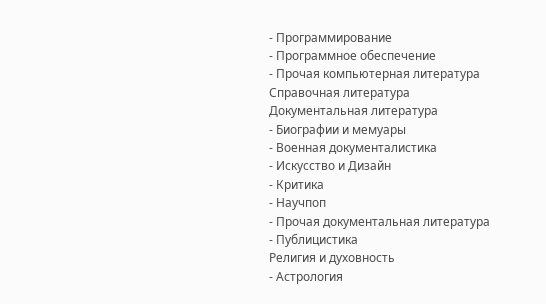- Программирование
- Программное обеспечение
- Прочая компьютерная литература
Справочная литература
Документальная литература
- Биографии и мемуары
- Военная документалистика
- Искусство и Дизайн
- Критика
- Научпоп
- Прочая документальная литература
- Публицистика
Религия и духовность
- Астрология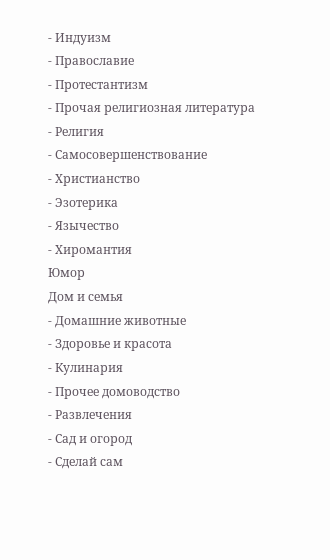- Индуизм
- Православие
- Протестантизм
- Прочая религиозная литература
- Религия
- Самосовершенствование
- Христианство
- Эзотерика
- Язычество
- Хиромантия
Юмор
Дом и семья
- Домашние животные
- Здоровье и красота
- Кулинария
- Прочее домоводство
- Развлечения
- Сад и огород
- Сделай сам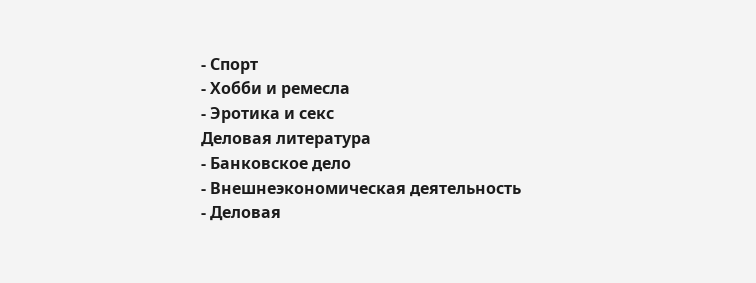- Спорт
- Хобби и ремесла
- Эротика и секс
Деловая литература
- Банковское дело
- Внешнеэкономическая деятельность
- Деловая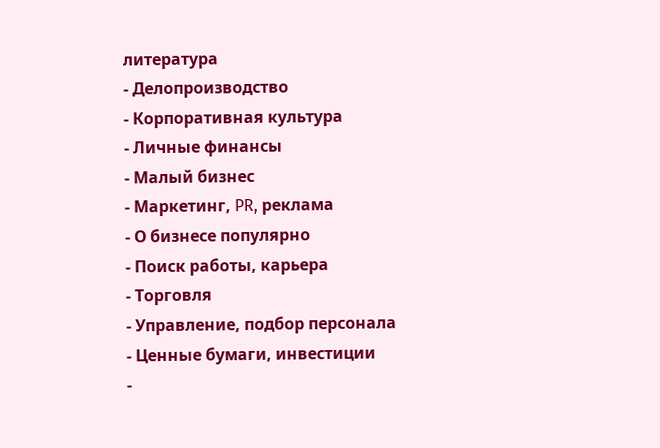литература
- Делопроизводство
- Корпоративная культура
- Личные финансы
- Малый бизнес
- Маркетинг, PR, реклама
- О бизнесе популярно
- Поиск работы, карьера
- Торговля
- Управление, подбор персонала
- Ценные бумаги, инвестиции
-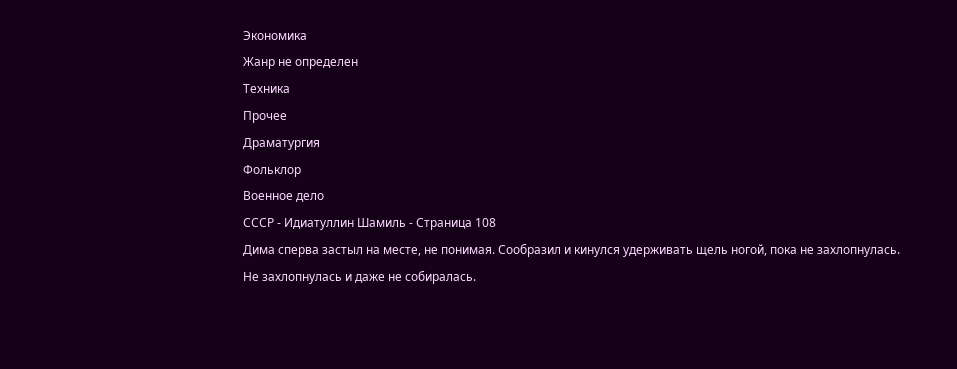Экономика
Жанр не определен
Техника
Прочее
Драматургия
Фольклор
Военное дело
СССР - Идиатуллин Шамиль - Страница 108
Дима сперва застыл на месте, не понимая. Сообразил и кинулся удерживать щель ногой, пока не захлопнулась.
Не захлопнулась и даже не собиралась.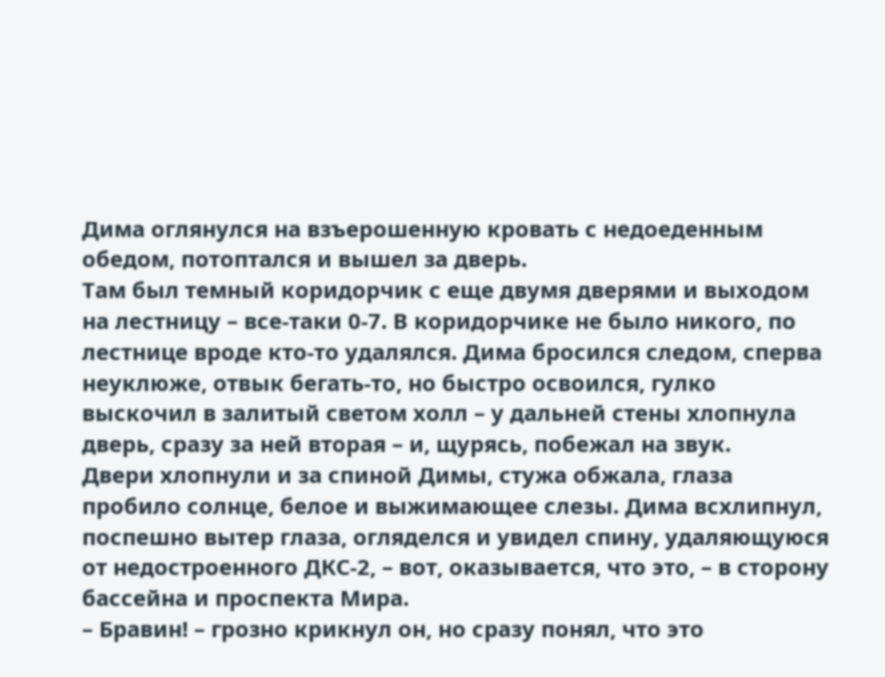Дима оглянулся на взъерошенную кровать с недоеденным обедом, потоптался и вышел за дверь.
Там был темный коридорчик с еще двумя дверями и выходом на лестницу – все-таки 0-7. В коридорчике не было никого, по лестнице вроде кто-то удалялся. Дима бросился следом, сперва неуклюже, отвык бегать-то, но быстро освоился, гулко выскочил в залитый светом холл – у дальней стены хлопнула дверь, сразу за ней вторая – и, щурясь, побежал на звук.
Двери хлопнули и за спиной Димы, стужа обжала, глаза пробило солнце, белое и выжимающее слезы. Дима всхлипнул, поспешно вытер глаза, огляделся и увидел спину, удаляющуюся от недостроенного ДКС-2, – вот, оказывается, что это, – в сторону бассейна и проспекта Мира.
– Бравин! – грозно крикнул он, но сразу понял, что это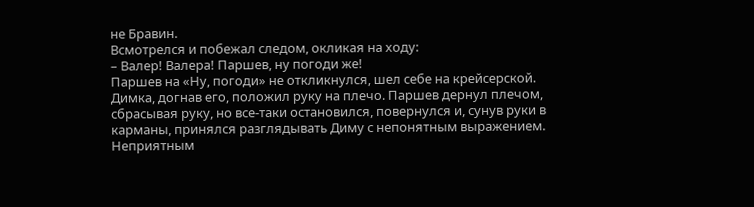не Бравин.
Всмотрелся и побежал следом, окликая на ходу:
– Валер! Валера! Паршев, ну погоди же!
Паршев на «Ну, погоди» не откликнулся, шел себе на крейсерской. Димка, догнав его, положил руку на плечо. Паршев дернул плечом, сбрасывая руку, но все-таки остановился, повернулся и, сунув руки в карманы, принялся разглядывать Диму с непонятным выражением. Неприятным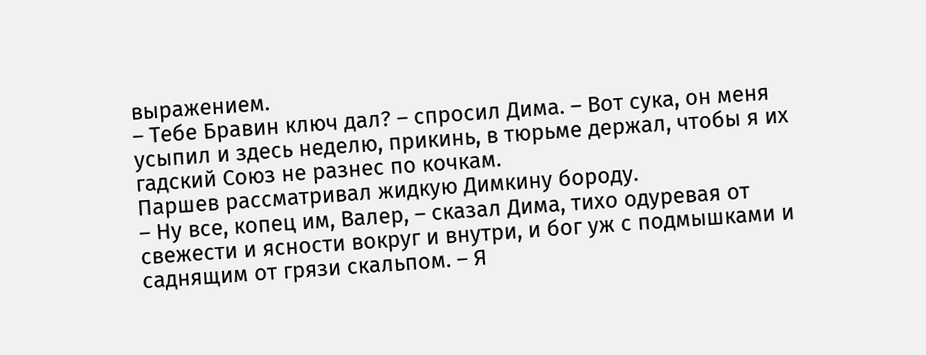выражением.
– Тебе Бравин ключ дал? – спросил Дима. – Вот сука, он меня усыпил и здесь неделю, прикинь, в тюрьме держал, чтобы я их гадский Союз не разнес по кочкам.
Паршев рассматривал жидкую Димкину бороду.
– Ну все, копец им, Валер, – сказал Дима, тихо одуревая от свежести и ясности вокруг и внутри, и бог уж с подмышками и саднящим от грязи скальпом. – Я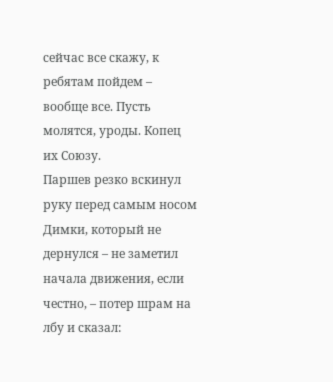сейчас все скажу, к ребятам пойдем – вообще все. Пусть молятся, уроды. Копец их Союзу.
Паршев резко вскинул руку перед самым носом Димки, который не дернулся – не заметил начала движения, если честно, – потер шрам на лбу и сказал: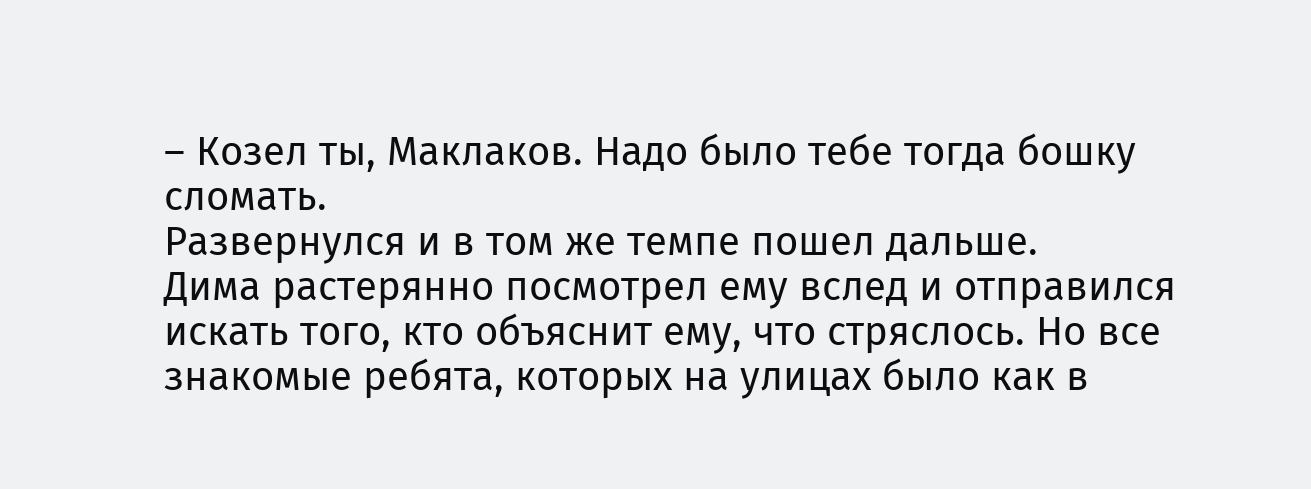– Козел ты, Маклаков. Надо было тебе тогда бошку сломать.
Развернулся и в том же темпе пошел дальше.
Дима растерянно посмотрел ему вслед и отправился искать того, кто объяснит ему, что стряслось. Но все знакомые ребята, которых на улицах было как в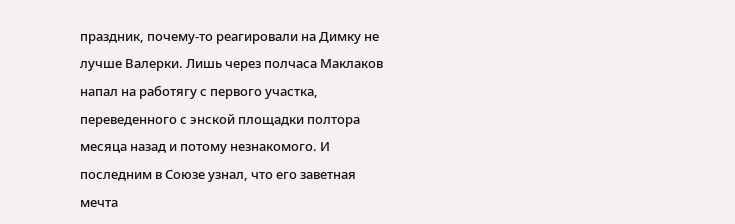праздник, почему-то реагировали на Димку не лучше Валерки. Лишь через полчаса Маклаков напал на работягу с первого участка, переведенного с энской площадки полтора месяца назад и потому незнакомого. И последним в Союзе узнал, что его заветная мечта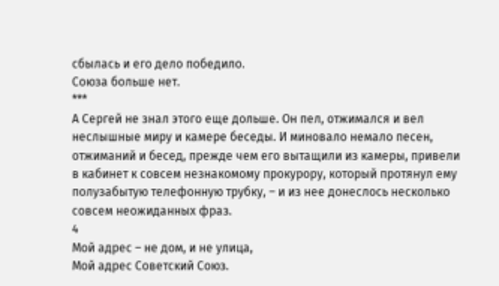сбылась и его дело победило.
Союза больше нет.
***
А Сергей не знал этого еще дольше. Он пел, отжимался и вел неслышные миру и камере беседы. И миновало немало песен, отжиманий и бесед, прежде чем его вытащили из камеры, привели в кабинет к совсем незнакомому прокурору, который протянул ему полузабытую телефонную трубку, – и из нее донеслось несколько совсем неожиданных фраз.
4
Мой адрес – не дом, и не улица,
Мой адрес Советский Союз.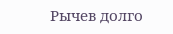Рычев долго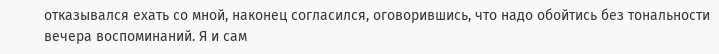отказывался ехать со мной, наконец согласился, оговорившись, что надо обойтись без тональности вечера воспоминаний. Я и сам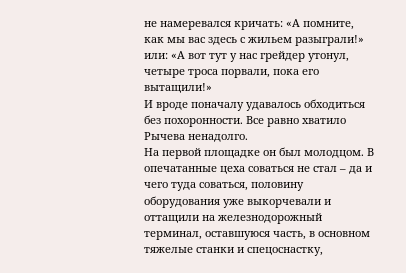не намеревался кричать: «А помните, как мы вас здесь с жильем разыграли!» или: «А вот тут у нас грейдер утонул, четыре троса порвали, пока его вытащили!»
И вроде поначалу удавалось обходиться без похоронности. Все равно хватило Рычева ненадолго.
На первой площадке он был молодцом. В опечатанные цеха соваться не стал – да и чего туда соваться, половину оборудования уже выкорчевали и оттащили на железнодорожный терминал, оставшуюся часть, в основном тяжелые станки и спецоснастку,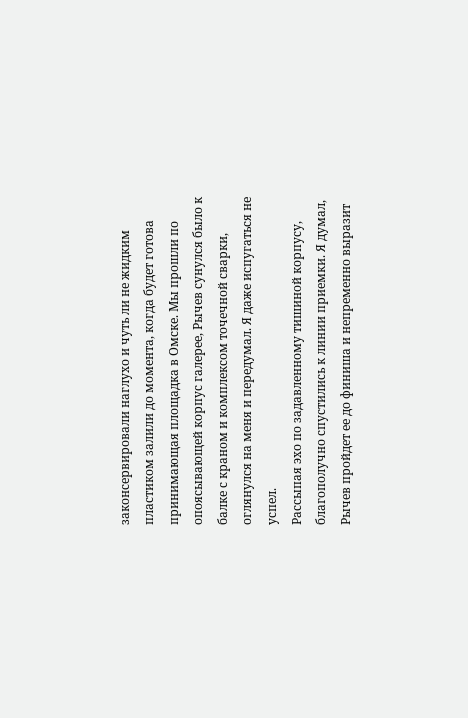законсервировали наглухо и чуть ли не жидким пластиком залили до момента, когда будет готова принимающая площадка в Омске. Мы прошли по опоясывающей корпус галерее, Рычев сунулся было к балке с краном и комплексом точечной сварки, оглянулся на меня и передумал. Я даже испугаться не успел.
Рассыпая эхо по задавленному тишиной корпусу, благополучно спустились к линии приемки. Я думал, Рычев пройдет ее до финиша и непременно выразит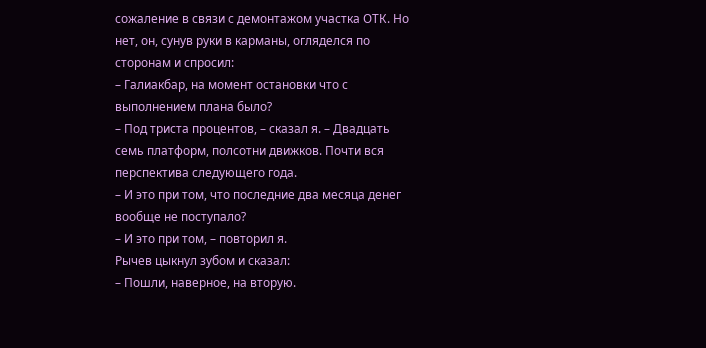сожаление в связи с демонтажом участка ОТК. Но нет, он, сунув руки в карманы, огляделся по сторонам и спросил:
– Галиакбар, на момент остановки что с выполнением плана было?
– Под триста процентов, – сказал я. – Двадцать семь платформ, полсотни движков. Почти вся перспектива следующего года.
– И это при том, что последние два месяца денег вообще не поступало?
– И это при том, – повторил я.
Рычев цыкнул зубом и сказал:
– Пошли, наверное, на вторую.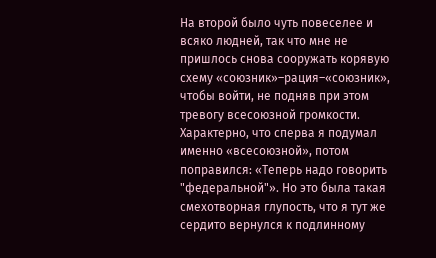На второй было чуть повеселее и всяко людней, так что мне не пришлось снова сооружать корявую схему «союзник»–рация–«союзник», чтобы войти, не подняв при этом тревогу всесоюзной громкости. Характерно, что сперва я подумал именно «всесоюзной», потом поправился: «Теперь надо говорить "федеральной"». Но это была такая смехотворная глупость, что я тут же сердито вернулся к подлинному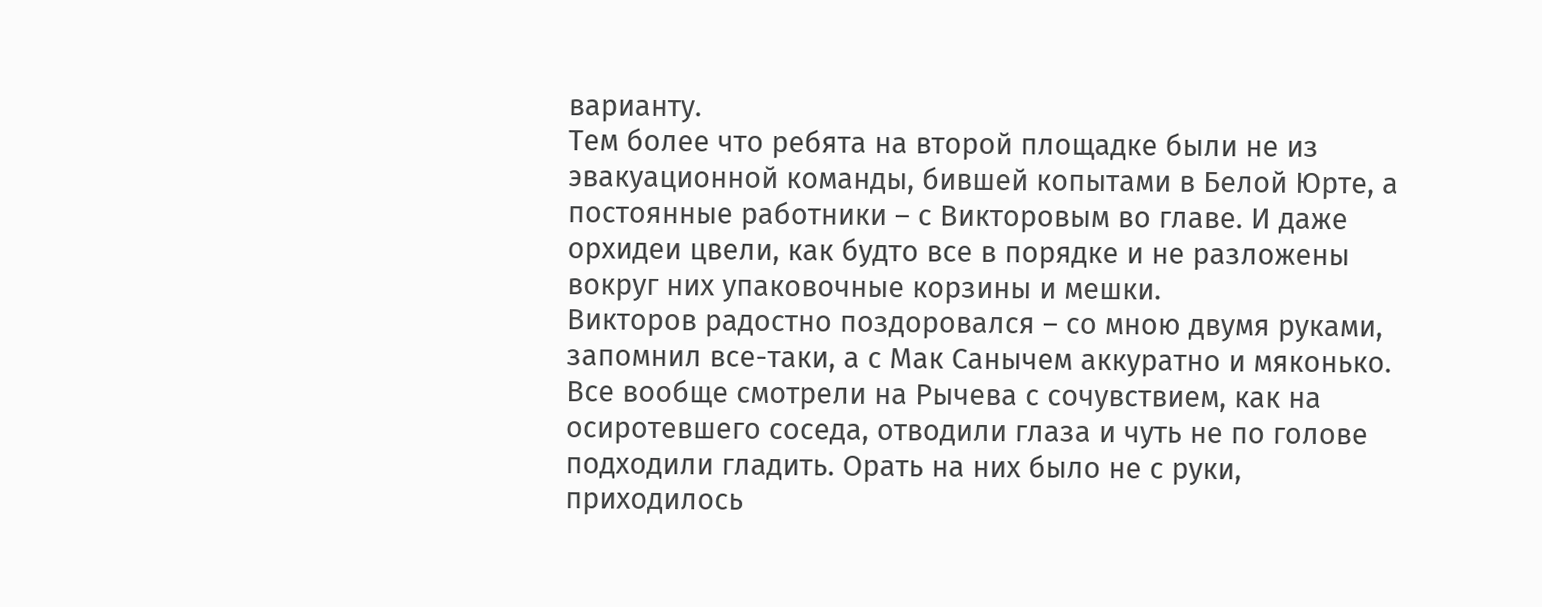варианту.
Тем более что ребята на второй площадке были не из эвакуационной команды, бившей копытами в Белой Юрте, а постоянные работники – с Викторовым во главе. И даже орхидеи цвели, как будто все в порядке и не разложены вокруг них упаковочные корзины и мешки.
Викторов радостно поздоровался – со мною двумя руками, запомнил все-таки, а с Мак Санычем аккуратно и мяконько.
Все вообще смотрели на Рычева с сочувствием, как на осиротевшего соседа, отводили глаза и чуть не по голове подходили гладить. Орать на них было не с руки, приходилось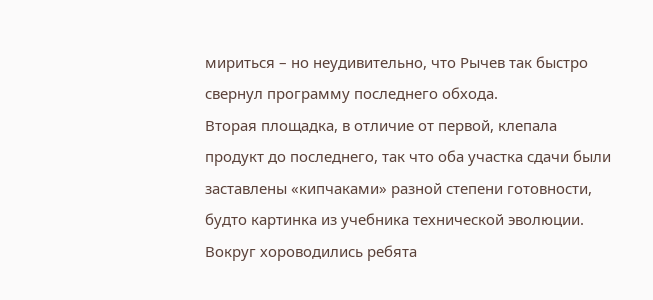мириться – но неудивительно, что Рычев так быстро свернул программу последнего обхода.
Вторая площадка, в отличие от первой, клепала продукт до последнего, так что оба участка сдачи были заставлены «кипчаками» разной степени готовности, будто картинка из учебника технической эволюции. Вокруг хороводились ребята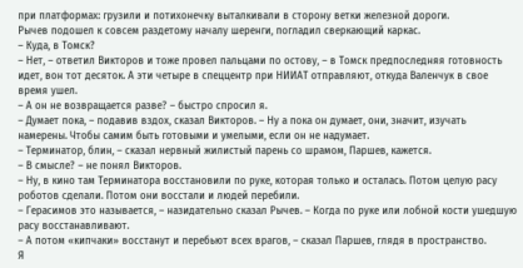при платформах: грузили и потихонечку выталкивали в сторону ветки железной дороги.
Рычев подошел к совсем раздетому началу шеренги, погладил сверкающий каркас.
– Куда, в Томск?
– Нет, – ответил Викторов и тоже провел пальцами по остову, – в Томск предпоследняя готовность идет, вон тот десяток. А эти четыре в спеццентр при НИИАТ отправляют, откуда Валенчук в свое время ушел.
– А он не возвращается разве? – быстро спросил я.
– Думает пока, – подавив вздох, сказал Викторов. – Ну а пока он думает, они, значит, изучать намерены. Чтобы самим быть готовыми и умелыми, если он не надумает.
– Терминатор, блин, – сказал нервный жилистый парень со шрамом, Паршев, кажется.
– В смысле? – не понял Викторов.
– Ну, в кино там Терминатора восстановили по руке, которая только и осталась. Потом целую расу роботов сделали. Потом они восстали и людей перебили.
– Герасимов это называется, – назидательно сказал Рычев. – Когда по руке или лобной кости ушедшую расу восстанавливают.
– А потом «кипчаки» восстанут и перебьют всех врагов, – сказал Паршев, глядя в пространство.
Я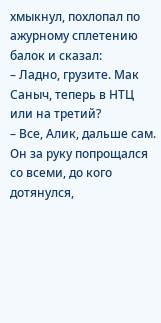хмыкнул, похлопал по ажурному сплетению балок и сказал:
– Ладно, грузите. Мак Саныч, теперь в НТЦ или на третий?
– Все, Алик, дальше сам.
Он за руку попрощался со всеми, до кого дотянулся,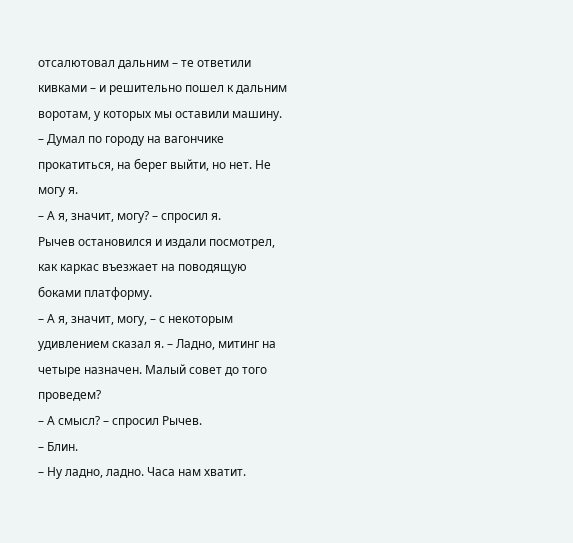отсалютовал дальним – те ответили кивками – и решительно пошел к дальним воротам, у которых мы оставили машину.
– Думал по городу на вагончике прокатиться, на берег выйти, но нет. Не могу я.
– А я, значит, могу? – спросил я.
Рычев остановился и издали посмотрел, как каркас въезжает на поводящую боками платформу.
– А я, значит, могу, – с некоторым удивлением сказал я. – Ладно, митинг на четыре назначен. Малый совет до того проведем?
– А смысл? – спросил Рычев.
– Блин.
– Ну ладно, ладно. Часа нам хватит.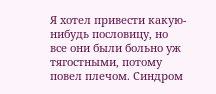Я хотел привести какую-нибудь пословицу, но все они были больно уж тягостными, потому повел плечом. Синдром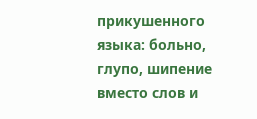прикушенного языка: больно, глупо, шипение вместо слов и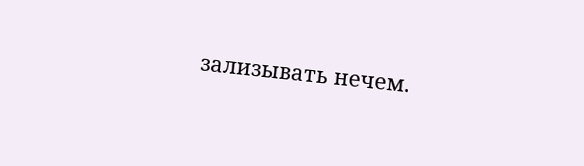зализывать нечем.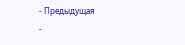- Предыдущая
-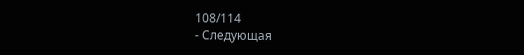108/114
- Следующая